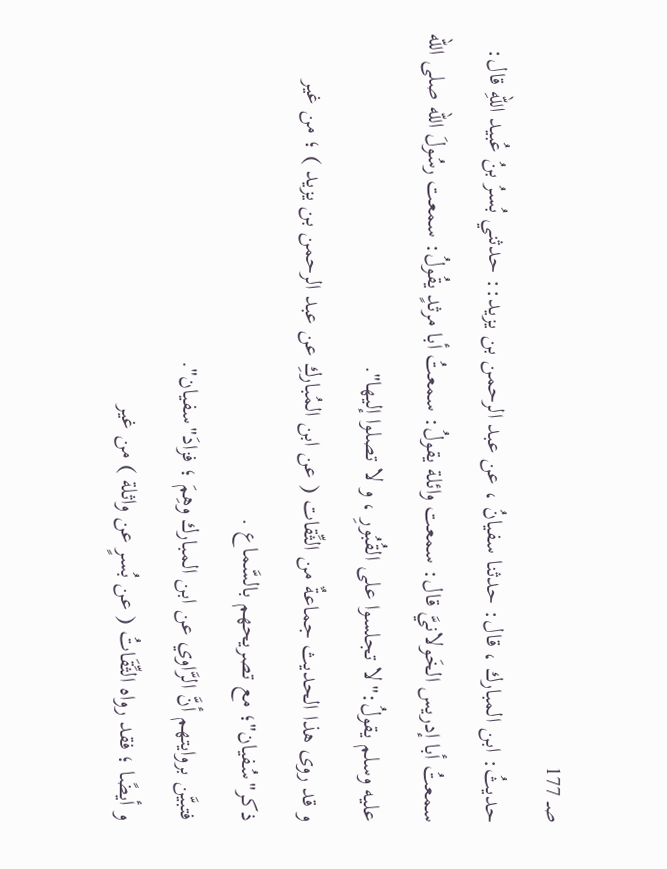صـ 177
حديثُ: ابن المبارك ، قال: حدثنا سفيانُ ، عن عبد الرحمن بن يزيد:: حدثني بُسرُ بنُ عُبيد اللهِ قال: سمعتُ أبا إدريس الخَولانيَّ قال: سمعت وائلة يقولُ: سمعتُ أبا مرثدٍ يقُولُ: سمعت رسُولَ الله صلى الله عليه وسلم يقولُ:"لا تجلسوا على القُبُورِ ، و لا تصلوا إليها".
و قد روى هذا الحديث جماعةٌ من الثِّقات ( عن ابن المُباركِ عن عبد الرحمن بن يزيد ) ؛ من غير ذكر"سُفيان"؛ مع تصريحهم بالسَّماع .
فتبيَّن بروايتهم أنَّ الرَّاوي عن ابن المبارك وهِمَ ؛ فزادَ"سفيان".
و أيضًا ؛ فقد رواه الثِّقَاتُ ( عن بُسرٍ عن واثلة ) من غير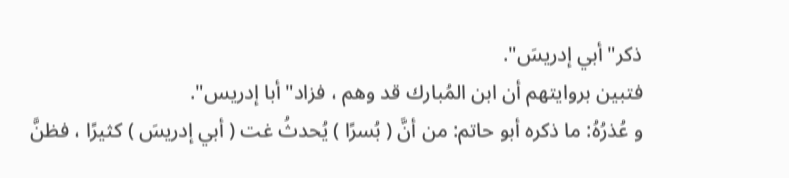ذكر"أبي إدريسَ".
فتبين بروايتهم أن ابن المُبارك قد وهم ، فزاد"أبا إدريس".
و عُذرُهُ: ما ذكره أبو حاتم: من أنَّ ( بُسرًا ) يُحدثُ غت ( أبي إدريسَ ) كثيرًا ، فظنَّ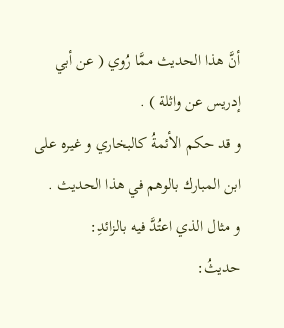أنَّ هذا الحديث ممَّا رُوي ( عن أبي إدريس عن واثلة ) .
و قد حكم الأئمةُ كالبخاري و غيره على ابن المبارك بالوهم في هذا الحديث .
و مثال الذي اعتُدَّ فيه بالزائدِ:
حديثُ: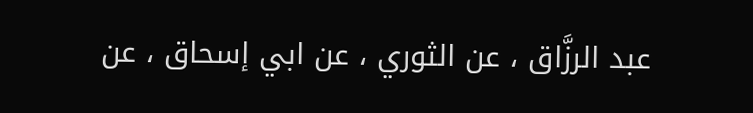عبد الرزَّاق ، عن الثوري ، عن ابي إسحاق ، عن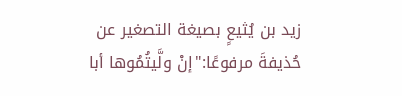زيد بن يُثيعٍ بصيغة التصغير عن حُذيفةَ مرفوعًا:"إنْ ولَّيتُمُوها أبا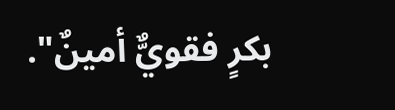بكرٍ فقويٌّ أمينٌ".